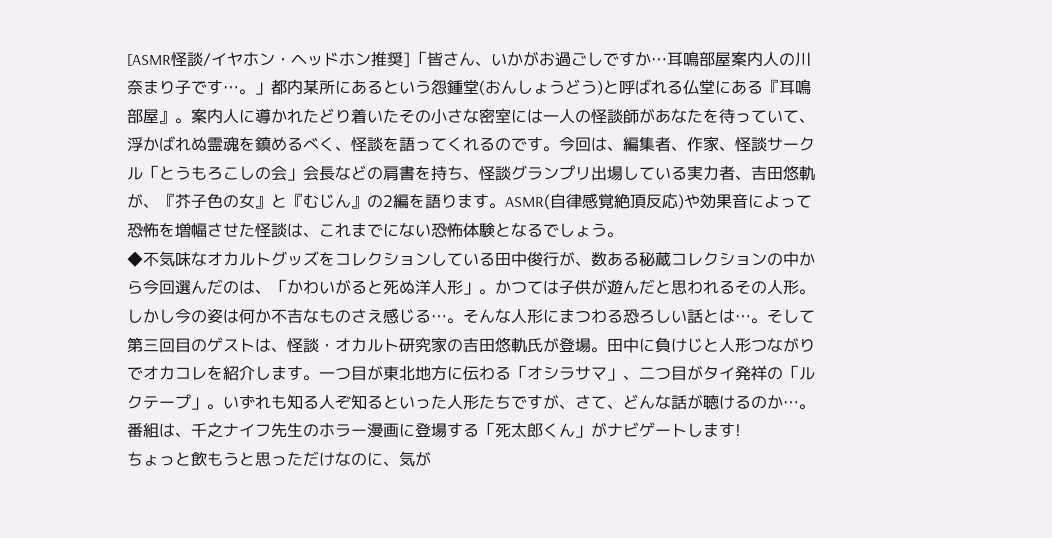[ASMR怪談/イヤホン・ヘッドホン推奨]「皆さん、いかがお過ごしですか…耳鳴部屋案内人の川奈まり子です…。」都内某所にあるという怨鍾堂(おんしょうどう)と呼ばれる仏堂にある『耳鳴部屋』。案内人に導かれたどり着いたその小さな密室には一人の怪談師があなたを待っていて、浮かばれぬ霊魂を鎮めるべく、怪談を語ってくれるのです。今回は、編集者、作家、怪談サークル「とうもろこしの会」会長などの肩書を持ち、怪談グランプリ出場している実力者、吉田悠軌が、『芥子色の女』と『むじん』の2編を語ります。ASMR(自律感覚絶頂反応)や効果音によって恐怖を増幅させた怪談は、これまでにない恐怖体験となるでしょう。
◆不気味なオカルトグッズをコレクションしている田中俊行が、数ある秘蔵コレクションの中から今回選んだのは、「かわいがると死ぬ洋人形」。かつては子供が遊んだと思われるその人形。しかし今の姿は何か不吉なものさえ感じる…。そんな人形にまつわる恐ろしい話とは…。そして第三回目のゲストは、怪談・オカルト研究家の吉田悠軌氏が登場。田中に負けじと人形つながりでオカコレを紹介します。一つ目が東北地方に伝わる「オシラサマ」、二つ目がタイ発祥の「ルクテープ」。いずれも知る人ぞ知るといった人形たちですが、さて、どんな話が聴けるのか…。番組は、千之ナイフ先生のホラー漫画に登場する「死太郎くん」がナビゲートします!
ちょっと飲もうと思っただけなのに、気が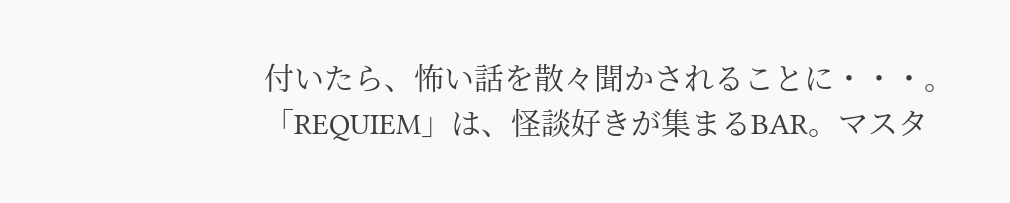付いたら、怖い話を散々聞かされることに・・・。「REQUIEM」は、怪談好きが集まるBAR。マスタ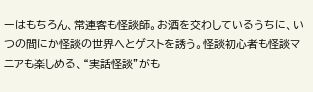ーはもちろん、常連客も怪談師。お酒を交わしているうちに、いつの間にか怪談の世界へとゲストを誘う。怪談初心者も怪談マニアも楽しめる、“実話怪談”がも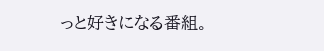っと好きになる番組。